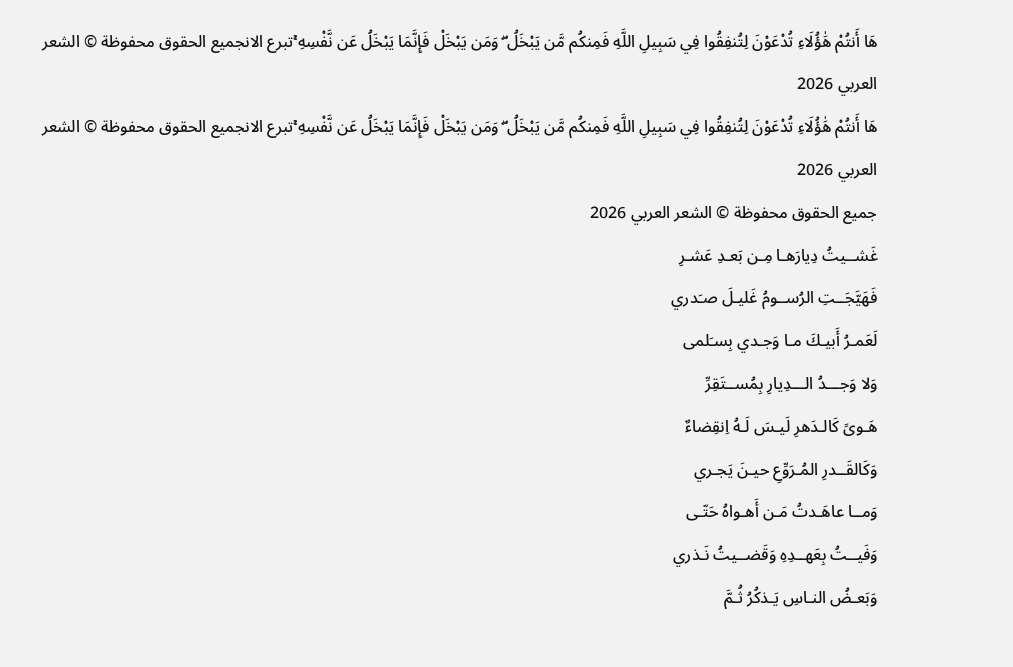هَا أَنتُمْ هَٰؤُلَاءِ تُدْعَوْنَ لِتُنفِقُوا فِي سَبِيلِ اللَّهِ فَمِنكُم مَّن يَبْخَلُ ۖ وَمَن يَبْخَلْ فَإِنَّمَا يَبْخَلُ عَن نَّفْسِهِ ۚتبرع الانجميع الحقوق محفوظة © الشعر العربي 2026
هَا أَنتُمْ هَٰؤُلَاءِ تُدْعَوْنَ لِتُنفِقُوا فِي سَبِيلِ اللَّهِ فَمِنكُم مَّن يَبْخَلُ ۖ وَمَن يَبْخَلْ فَإِنَّمَا يَبْخَلُ عَن نَّفْسِهِ ۚتبرع الانجميع الحقوق محفوظة © الشعر العربي 2026
جميع الحقوق محفوظة © الشعر العربي 2026
غَشــيتُ دِيارَهـا مِـن بَعـدِ عَشـرِ
فَهَيَّجَــتِ الرُســومُ غَليـلَ صـَدري
لَعَمـرُ أَبيـكَ مـا وَجـدي بِسـَلمى
وَلا وَجـــدُ الـــدِيارِ بِمُســتَقِرِّ
هَـوىً كَالـدَهرِ لَيـسَ لَـهُ اِنقِضاءٌ
وَكَالقَــدرِ المُـرَوِّعِ حيـنَ يَجـري
وَمــا عاهَـدتُ مَـن أَهـواهُ حَتّـى
وَفَيــتُ بِعَهــدِهِ وَقَضــيتُ نَـذري
وَبَعـضُ النـاسِ يَـذكُرُ ثُـمَّ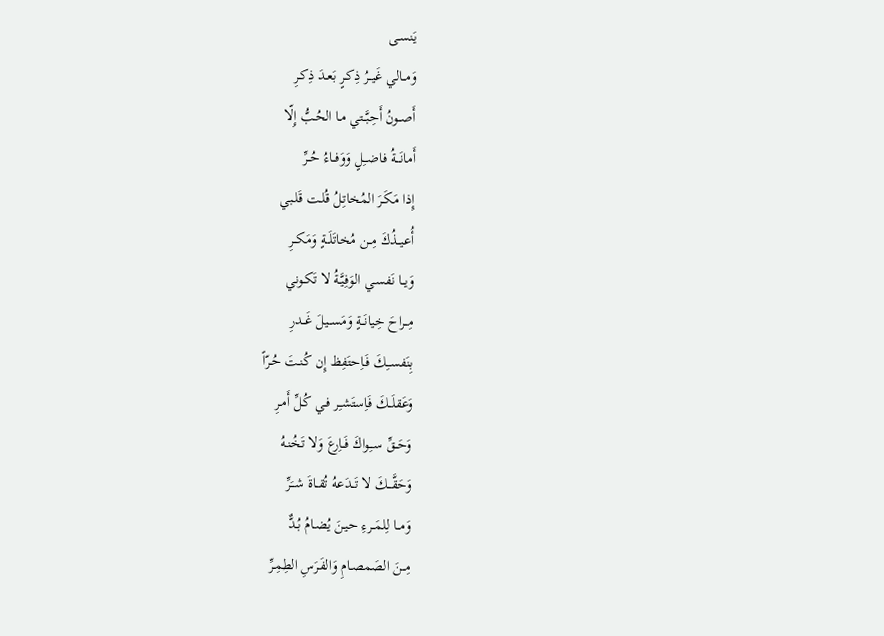يَنسـى
وَمــالي غَيــرُ ذِكـرٍ بَعـدَ ذِكـرِ
أَصــونُ أَحِبَّــتي مـا الحُـبُّ إِلّا
أَمانَـــةُ فاضــِلٍ وَوَفــاءُ حُــرِّ
إِذا مَكَـرَ المُخاتِـلُ قُلـت قَلـبي
أُعيــذُكَ مِــن مُخاتَلَــةٍ وَمَكــرِ
وَيــا نَفسـي الوَفِيَّـةُ لا تَكـوني
مِــراحَ خِيانَــةٍ وَمَســيلَ غَــدرِ
بِنَفســِكَ فَـاِحتَفِظ إِن كُنـتَ حُـرّاً
وَعَقلَــكَ فَاِستَشـِر فـي كُـلِّ أَمـرِ
وَحَــقِّ ســِواكَ فَــاِرعَ وَلا تَخُنـهُ
وَحَقَّـــكَ لا تَــدَعهُ تُقــاةَ شــَرِّ
وَمــا لِلمَــرءِ حيـنَ يُضـامُ بُـدٌّ
مِــنَ الصَمصـامِ وَالفَـرَسِ الطِمِـرِّ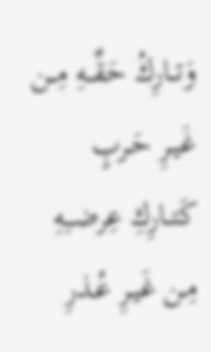وَتــارِكُ حَقِّــهِ مِــن غَيـرِ حَـربٍ
كَتــارِكِ عِرضــِهِ مِـن غَيـرِ عُـذرِ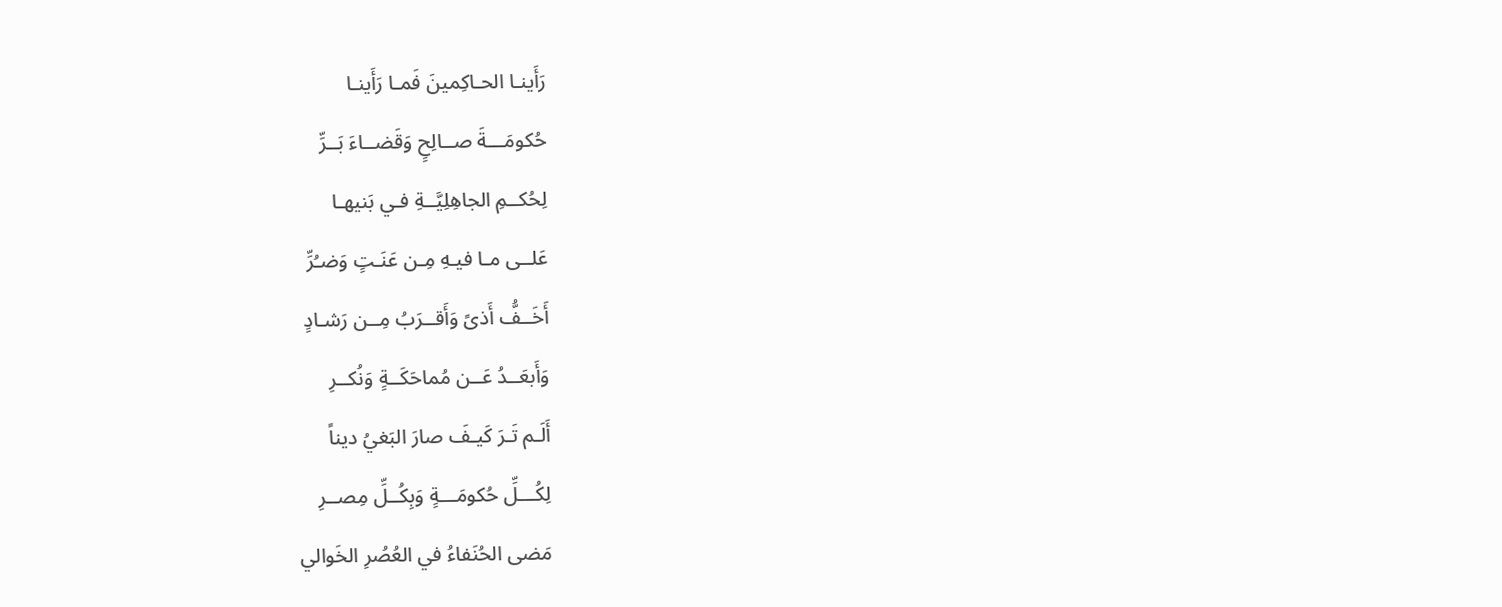رَأَينـا الحـاكِمينَ فَمـا رَأَينـا
حُكومَـــةَ صــالِحٍ وَقَضــاءَ بَــرِّ
لِحُكــمِ الجاهِلِيَّــةِ فـي بَنيهـا
عَلــى مـا فيـهِ مِـن عَنَـتٍ وَضـُرِّ
أَخَــفُّ أَذىً وَأَقــرَبُ مِــن رَشـادٍ
وَأَبعَــدُ عَــن مُماحَكَــةٍ وَنُكــرِ
أَلَـم تَـرَ كَيـفَ صارَ البَغيُ ديناً
لِكُـــلِّ حُكومَـــةٍ وَبِكُــلِّ مِصــرِ
مَضى الحُنَفاءُ في العُصُرِ الخَوالي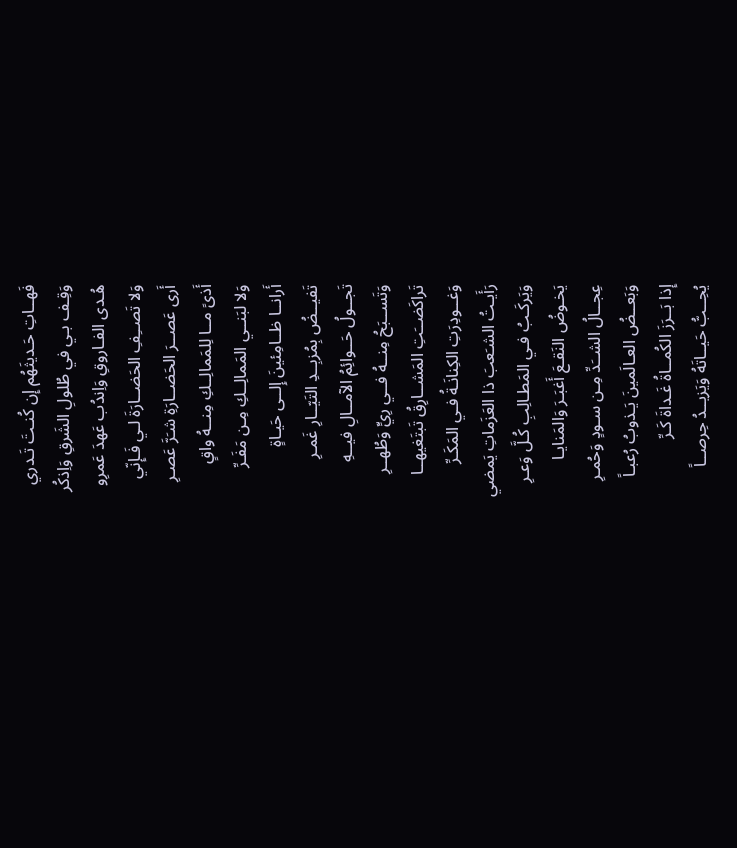فَهــاتِ حَـديثَهُم إِن كُنـتَ تَـدري
وَقِـف بـي في طُلولِ الشَرقِ وَاِذكُر
هُـدى الفـاروقِ وَاِندُب عَهدَ عَمرِو
وَلا تَصــِفِ الحَضــارَةَ لـي فَـإِنّي
أَرى عَصــرَ الحَضــارَةِ شـَرَّ عَصـرِ
أَذىً مــا لِلمَمالِــكِ مِنــهُ واقٍ
وَلا لبَنــي المَمالِــكِ مِـن مَفَـرِّ
أَرانــا ظــامِئينَ إِلــى حَيـاةٍ
تَفيــضُ بِمُزبِــدِ التَيّــارِ غَمـرِ
تَجــولُ حَــوائِمُ الآمــالِ فيــهِ
وَتَســبَحُ مِنــهُ فــي رِيٍّ وَطُهــرِ
تَراكَضــَتِ المَشــارِقُ تَبتَغيهــا
وَغــودِرَتِ الكِنانَـةُ فـي المَكَـرِّ
رَأَيـتُ الشـَعبَ ذا العَزَماتِ يَمضي
وَيَركَـبُ فـي المَطـالِبِ كُـلَّ وَعـرِ
يَخـوضُ النَقـعَ أَغبَـرَ وَالمَنايـا
عِجــالُ الشــَدِّ مِـن سـودٍ وَحُمـرِ
وَبَعــضُ العـالَمينَ يَـذوبُ رُعبـاً
إِذا بَــرَزَ الكُمــاةُ غَـداةَ كَـرِّ
يُحِــبُّ حَيــاتَهُ وَيَزيــدُ حِرصــاً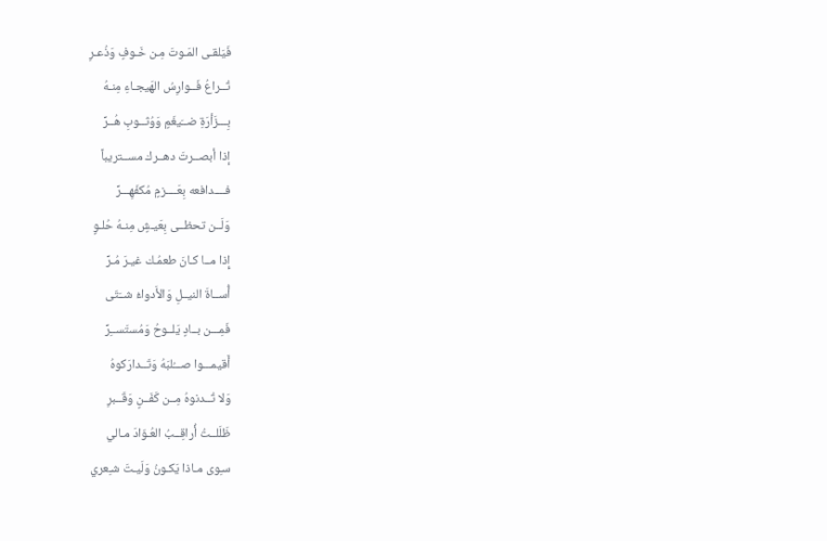فَيَلقـى المَـوتَ مِـن خَـوفٍ وَذُعـرِ
تُــراعُ فَــوارِسُ الهَيجـاءِ مِنـهُ
بِـــزَأرَةِ ضــَيغَمٍ وَوُثــوبِ هُــرِّ
إذا أبصــرتَ دهــرك مســتريباً
فــــدافعه بِعَــــزمٍ مُكفَهِـــرِّ
وَلَــن تحظــى بِعَيـشٍ مِنـهُ حُلـوٍ
إِذا مــا كـانَ طعمُـك غيـرَ مُـرِّ
أُســاةَ النيــلِ وَالأَدواءُ شــَتّى
فَمِـــن بــادٍ يَلــوحُ وَمُستَســِرِّ
أَقيمـــوا صـــُلبَهُ وَتَــدارَكوهُ
وَلا تُــدنوهُ مِــن كَفَــنٍ وَقَــبرِ
ظَلَلــتُ أُراقِــبُ العُـوّادَ مـالي
سـِوى مـاذا يَكـونُ وَلَيـتَ شـِعري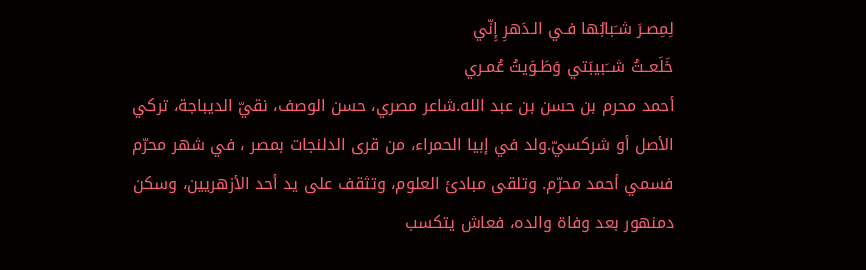لِمِصـرَ شـَبابُها فـي الـدَهرِ إِنّي
خَلَعــتُ شــَبيبَتي وَطَـوَيتُ عُمـري
أحمد محرم بن حسن بن عبد الله.شاعر مصري، حسن الوصف، نقيّ الديباجة، تركي الأصل أو شركسيّ.ولد في إبيا الحمراء، من قرى الدلنجات بمصر ، في شهر محرّم فسمي أحمد محرّم. وتلقى مبادئ العلوم، وتثقف على يد أحد الأزهريين، وسكن دمنهور بعد وفاة والده، فعاش يتكسب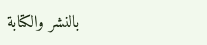بالنشر والكتابة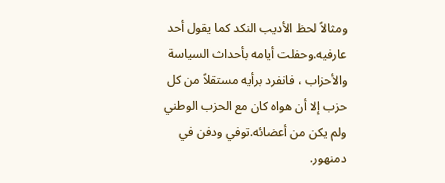ومثالاً لحظ الأديب النكد كما يقول أحد عارفيه.وحفلت أيامه بأحداث السياسة والأحزاب ، فانفرد برأيه مستقلاً من كل حزب إلا أن هواه كان مع الحزب الوطني ولم يكن من أعضائه.توفي ودفن في دمنهور.